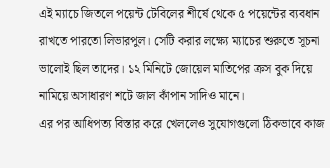এই ম্যাচে জিতলে পয়েন্ট টেবিলের শীর্ষে থেকে ৫ পয়েন্টের ব্যবধান রাখতে পারতো লিভারপুল। সেটি করার লক্ষ্যে ম্যাচের শুরুতে সূচনা ভালোই ছিল তাদের। ১২ মিনিটে জোয়েল মাতিপের ক্রস বুক দিয়ে নামিয়ে অসাধারণ শটে জাল কাঁপান সাদিও মানে।
এর পর আধিপত্য বিস্তার করে খেললেও সুযোগগুলো ঠিকভাবে কাজ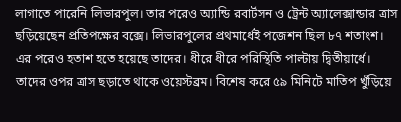লাগাতে পারেনি লিভারপুল। তার পরেও অ্যান্ডি রবার্টসন ও ট্রেন্ট অ্যালেক্সান্ডার ত্রাস ছড়িয়েছেন প্রতিপক্ষের বক্সে। লিভারপুলের প্রথমার্ধেই পজেশন ছিল ৮৭ শতাংশ। এর পরেও হতাশ হতে হয়েছে তাদের। ধীরে ধীরে পরিস্থিতি পাল্টায় দ্বিতীয়ার্ধে। তাদের ওপর ত্রাস ছড়াতে থাকে ওয়েস্টব্রম। বিশেষ করে ৫৯ মিনিটে মাতিপ খুঁড়িয়ে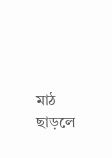মাঠ ছাড়লে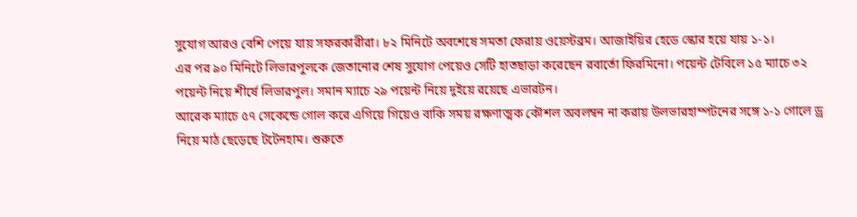সুযোগ আরও বেশি পেয়ে যায় সফরকারীরা। ৮২ মিনিটে অবশেষে সমতা ফেরায় ওয়েস্টব্রম। আজাইয়ির হেডে স্কোর হয়ে যায় ১-১।
এর পর ৯০ মিনিটে লিভারপুলকে জেতানোর শেষ সুযোগ পেয়েও সেটি হাতছাড়া করেছেন রবার্তো ফিরমিনো। পয়েন্ট টেবিলে ১৫ ম্যাচে ৩২ পয়েন্ট নিয়ে শীর্ষে লিভারপুল। সমান ম্যাচে ২৯ পয়েন্ট নিয়ে দুইয়ে রয়েছে এভারটন।
আরেক ম্যাচে ৫৭ সেকেন্ডে গোল করে এগিয়ে গিয়েও বাকি সময় রক্ষণাত্মক কৌশল অবলম্বন না করায় উলভারহাম্পটনের সঙ্গে ১-১ গোলে ড্র নিয়ে মাঠ ছেড়েছে টটেনহাম। শুরুতে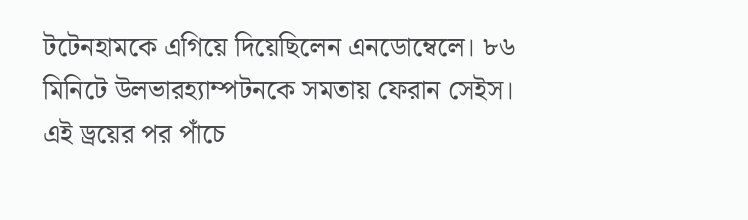টটেনহামকে এগিয়ে দিয়েছিলেন এনডোম্বেলে। ৮৬ মিনিটে উলভারহ্যাম্পটনকে সমতায় ফেরান সেইস।
এই ড্রয়ের পর পাঁচে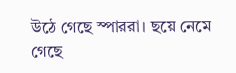উঠে গেছে স্পাররা। ছয়ে নেমে গেছে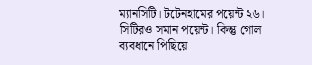ম্যানসিটি। টটেনহামের পয়েন্ট ২৬। সিটিরও সমান পয়েন্ট। কিন্তু গোল ব্যবধানে পিছিয়ে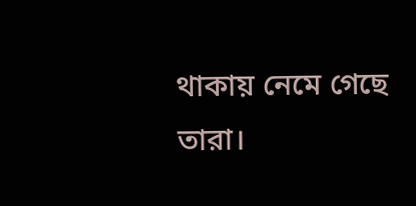থাকায় নেমে গেছে তারা।